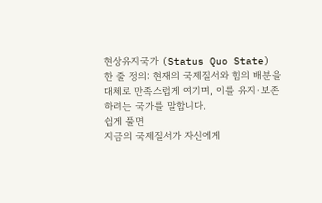현상유지국가 (Status Quo State)
한 줄 정의: 현재의 국제질서와 힘의 배분을 대체로 만족스럽게 여기며, 이를 유지·보존하려는 국가를 말합니다.
쉽게 풀면
지금의 국제질서가 자신에게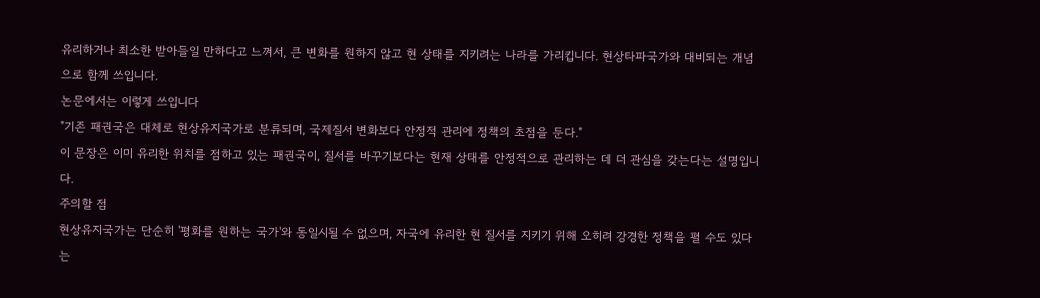유리하거나 최소한 받아들일 만하다고 느껴서, 큰 변화를 원하지 않고 현 상태를 지키려는 나라를 가리킵니다. 현상타파국가와 대비되는 개념으로 함께 쓰입니다.
논문에서는 이렇게 쓰입니다
"기존 패권국은 대체로 현상유지국가로 분류되며, 국제질서 변화보다 안정적 관리에 정책의 초점을 둔다."
이 문장은 이미 유리한 위치를 점하고 있는 패권국이, 질서를 바꾸기보다는 현재 상태를 안정적으로 관리하는 데 더 관심을 갖는다는 설명입니다.
주의할 점
현상유지국가는 단순히 '평화를 원하는 국가'와 동일시될 수 없으며, 자국에 유리한 현 질서를 지키기 위해 오히려 강경한 정책을 펼 수도 있다는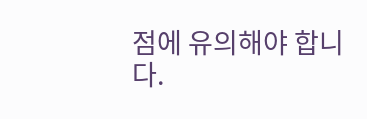점에 유의해야 합니다.